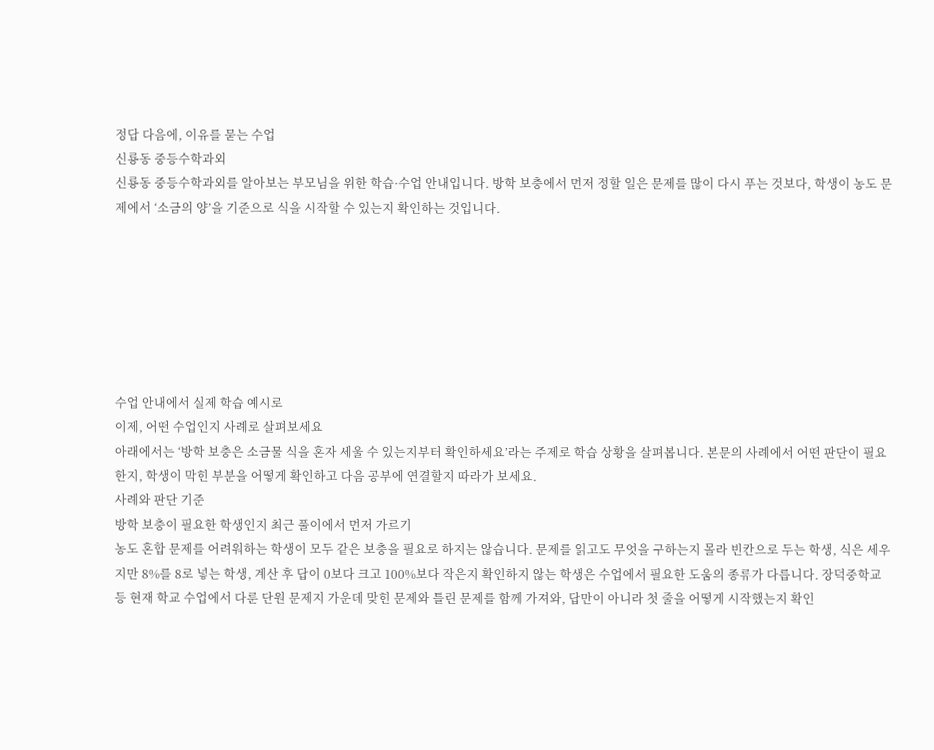정답 다음에, 이유를 묻는 수업
신룡동 중등수학과외
신룡동 중등수학과외를 알아보는 부모님을 위한 학습·수업 안내입니다. 방학 보충에서 먼저 정할 일은 문제를 많이 다시 푸는 것보다, 학생이 농도 문제에서 ‘소금의 양’을 기준으로 식을 시작할 수 있는지 확인하는 것입니다.







수업 안내에서 실제 학습 예시로
이제, 어떤 수업인지 사례로 살펴보세요
아래에서는 ‘방학 보충은 소금물 식을 혼자 세울 수 있는지부터 확인하세요’라는 주제로 학습 상황을 살펴봅니다. 본문의 사례에서 어떤 판단이 필요한지, 학생이 막힌 부분을 어떻게 확인하고 다음 공부에 연결할지 따라가 보세요.
사례와 판단 기준
방학 보충이 필요한 학생인지 최근 풀이에서 먼저 가르기
농도 혼합 문제를 어려워하는 학생이 모두 같은 보충을 필요로 하지는 않습니다. 문제를 읽고도 무엇을 구하는지 몰라 빈칸으로 두는 학생, 식은 세우지만 8%를 8로 넣는 학생, 계산 후 답이 0보다 크고 100%보다 작은지 확인하지 않는 학생은 수업에서 필요한 도움의 종류가 다릅니다. 장덕중학교 등 현재 학교 수업에서 다룬 단원 문제지 가운데 맞힌 문제와 틀린 문제를 함께 가져와, 답만이 아니라 첫 줄을 어떻게 시작했는지 확인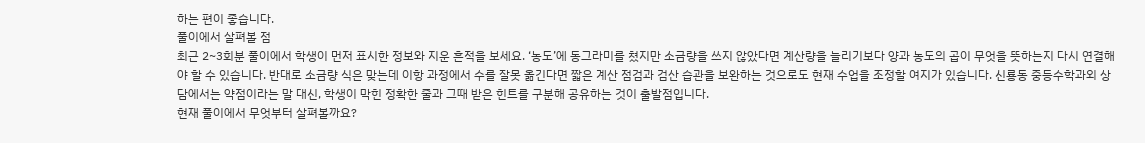하는 편이 좋습니다.
풀이에서 살펴볼 점
최근 2~3회분 풀이에서 학생이 먼저 표시한 정보와 지운 흔적을 보세요. ‘농도’에 동그라미를 쳤지만 소금량을 쓰지 않았다면 계산량을 늘리기보다 양과 농도의 곱이 무엇을 뜻하는지 다시 연결해야 할 수 있습니다. 반대로 소금량 식은 맞는데 이항 과정에서 수를 잘못 옮긴다면 짧은 계산 점검과 검산 습관을 보완하는 것으로도 현재 수업을 조정할 여지가 있습니다. 신룡동 중등수학과외 상담에서는 약점이라는 말 대신, 학생이 막힌 정확한 줄과 그때 받은 힌트를 구분해 공유하는 것이 출발점입니다.
현재 풀이에서 무엇부터 살펴볼까요?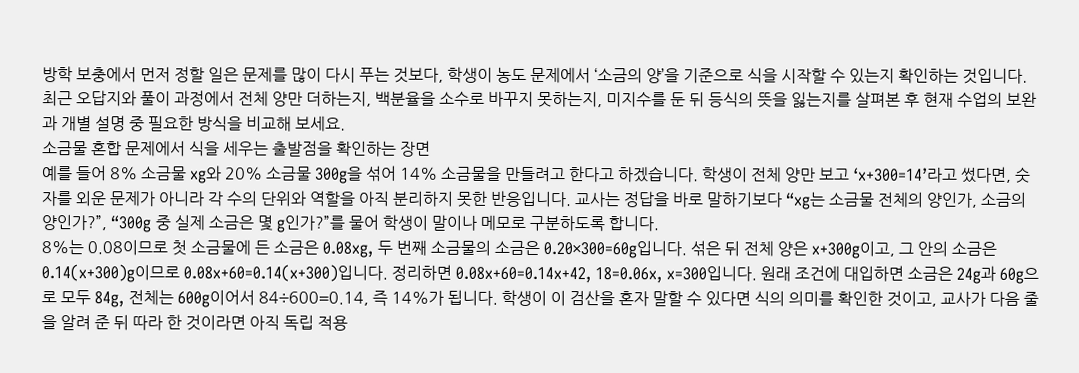방학 보충에서 먼저 정할 일은 문제를 많이 다시 푸는 것보다, 학생이 농도 문제에서 ‘소금의 양’을 기준으로 식을 시작할 수 있는지 확인하는 것입니다. 최근 오답지와 풀이 과정에서 전체 양만 더하는지, 백분율을 소수로 바꾸지 못하는지, 미지수를 둔 뒤 등식의 뜻을 잃는지를 살펴본 후 현재 수업의 보완과 개별 설명 중 필요한 방식을 비교해 보세요.
소금물 혼합 문제에서 식을 세우는 출발점을 확인하는 장면
예를 들어 8% 소금물 xg와 20% 소금물 300g을 섞어 14% 소금물을 만들려고 한다고 하겠습니다. 학생이 전체 양만 보고 ‘x+300=14’라고 썼다면, 숫자를 외운 문제가 아니라 각 수의 단위와 역할을 아직 분리하지 못한 반응입니다. 교사는 정답을 바로 말하기보다 “xg는 소금물 전체의 양인가, 소금의 양인가?”, “300g 중 실제 소금은 몇 g인가?”를 물어 학생이 말이나 메모로 구분하도록 합니다.
8%는 0.08이므로 첫 소금물에 든 소금은 0.08xg, 두 번째 소금물의 소금은 0.20×300=60g입니다. 섞은 뒤 전체 양은 x+300g이고, 그 안의 소금은 0.14(x+300)g이므로 0.08x+60=0.14(x+300)입니다. 정리하면 0.08x+60=0.14x+42, 18=0.06x, x=300입니다. 원래 조건에 대입하면 소금은 24g과 60g으로 모두 84g, 전체는 600g이어서 84÷600=0.14, 즉 14%가 됩니다. 학생이 이 검산을 혼자 말할 수 있다면 식의 의미를 확인한 것이고, 교사가 다음 줄을 알려 준 뒤 따라 한 것이라면 아직 독립 적용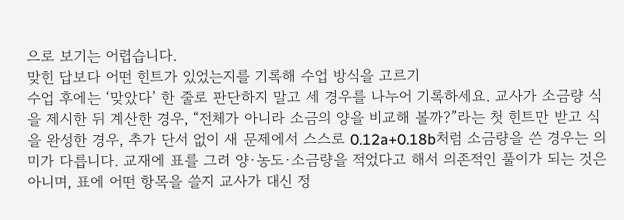으로 보기는 어렵습니다.
맞힌 답보다 어떤 힌트가 있었는지를 기록해 수업 방식을 고르기
수업 후에는 ‘맞았다’ 한 줄로 판단하지 말고 세 경우를 나누어 기록하세요. 교사가 소금량 식을 제시한 뒤 계산한 경우, “전체가 아니라 소금의 양을 비교해 볼까?”라는 첫 힌트만 받고 식을 완성한 경우, 추가 단서 없이 새 문제에서 스스로 0.12a+0.18b처럼 소금량을 쓴 경우는 의미가 다릅니다. 교재에 표를 그려 양·농도·소금량을 적었다고 해서 의존적인 풀이가 되는 것은 아니며, 표에 어떤 항목을 쓸지 교사가 대신 정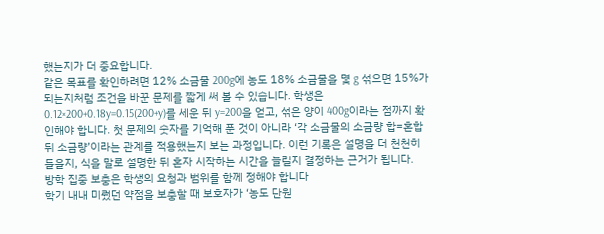했는지가 더 중요합니다.
같은 목표를 확인하려면 12% 소금물 200g에 농도 18% 소금물을 몇 g 섞으면 15%가 되는지처럼 조건을 바꾼 문제를 짧게 써 볼 수 있습니다. 학생은 0.12×200+0.18y=0.15(200+y)를 세운 뒤 y=200을 얻고, 섞은 양이 400g이라는 점까지 확인해야 합니다. 첫 문제의 숫자를 기억해 푼 것이 아니라 ‘각 소금물의 소금량 합=혼합 뒤 소금량’이라는 관계를 적용했는지 보는 과정입니다. 이런 기록은 설명을 더 천천히 들을지, 식을 말로 설명한 뒤 혼자 시작하는 시간을 늘릴지 결정하는 근거가 됩니다.
방학 집중 보충은 학생의 요청과 범위를 함께 정해야 합니다
학기 내내 미뤘던 약점을 보충할 때 보호자가 ‘농도 단원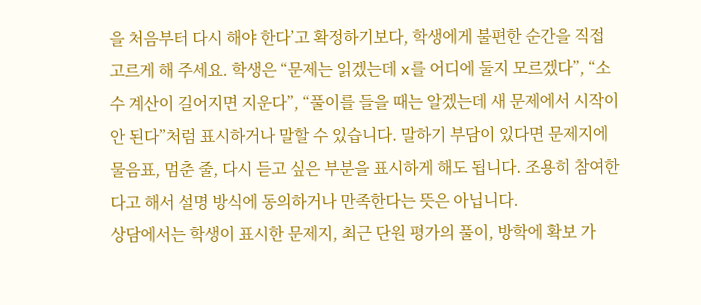을 처음부터 다시 해야 한다’고 확정하기보다, 학생에게 불편한 순간을 직접 고르게 해 주세요. 학생은 “문제는 읽겠는데 x를 어디에 둘지 모르겠다”, “소수 계산이 길어지면 지운다”, “풀이를 들을 때는 알겠는데 새 문제에서 시작이 안 된다”처럼 표시하거나 말할 수 있습니다. 말하기 부담이 있다면 문제지에 물음표, 멈춘 줄, 다시 듣고 싶은 부분을 표시하게 해도 됩니다. 조용히 참여한다고 해서 설명 방식에 동의하거나 만족한다는 뜻은 아닙니다.
상담에서는 학생이 표시한 문제지, 최근 단원 평가의 풀이, 방학에 확보 가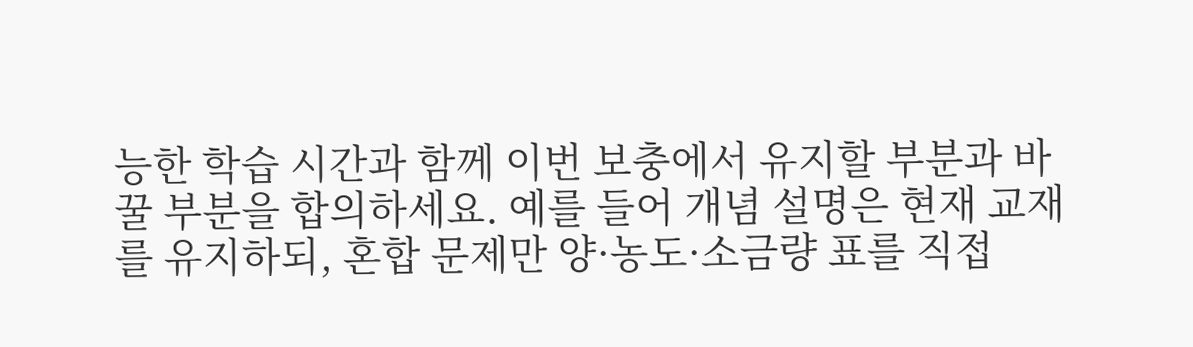능한 학습 시간과 함께 이번 보충에서 유지할 부분과 바꿀 부분을 합의하세요. 예를 들어 개념 설명은 현재 교재를 유지하되, 혼합 문제만 양·농도·소금량 표를 직접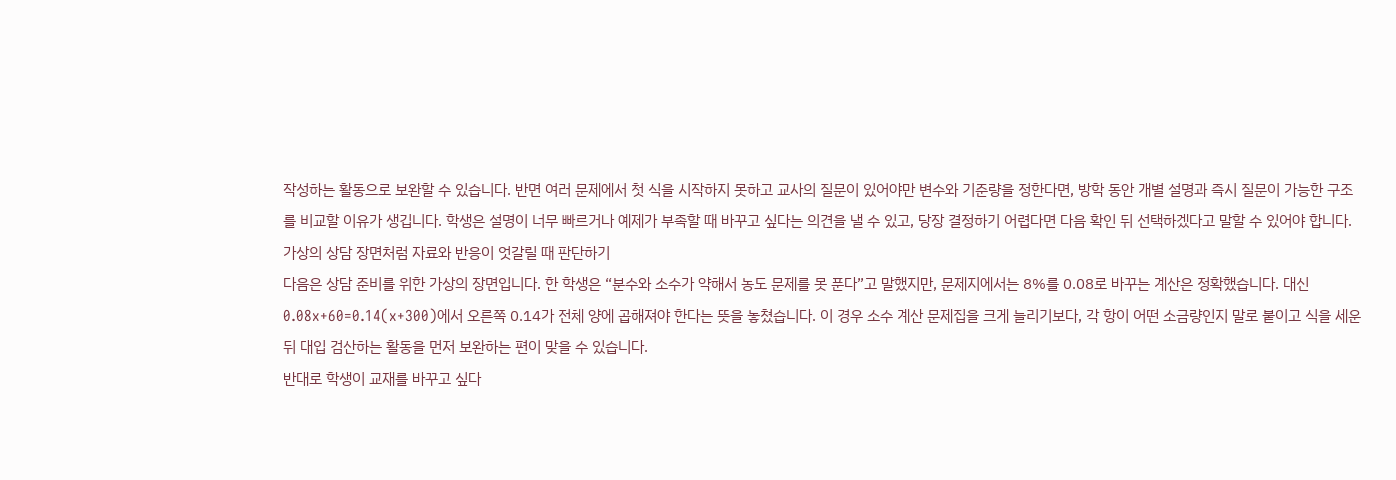작성하는 활동으로 보완할 수 있습니다. 반면 여러 문제에서 첫 식을 시작하지 못하고 교사의 질문이 있어야만 변수와 기준량을 정한다면, 방학 동안 개별 설명과 즉시 질문이 가능한 구조를 비교할 이유가 생깁니다. 학생은 설명이 너무 빠르거나 예제가 부족할 때 바꾸고 싶다는 의견을 낼 수 있고, 당장 결정하기 어렵다면 다음 확인 뒤 선택하겠다고 말할 수 있어야 합니다.
가상의 상담 장면처럼 자료와 반응이 엇갈릴 때 판단하기
다음은 상담 준비를 위한 가상의 장면입니다. 한 학생은 “분수와 소수가 약해서 농도 문제를 못 푼다”고 말했지만, 문제지에서는 8%를 0.08로 바꾸는 계산은 정확했습니다. 대신 0.08x+60=0.14(x+300)에서 오른쪽 0.14가 전체 양에 곱해져야 한다는 뜻을 놓쳤습니다. 이 경우 소수 계산 문제집을 크게 늘리기보다, 각 항이 어떤 소금량인지 말로 붙이고 식을 세운 뒤 대입 검산하는 활동을 먼저 보완하는 편이 맞을 수 있습니다.
반대로 학생이 교재를 바꾸고 싶다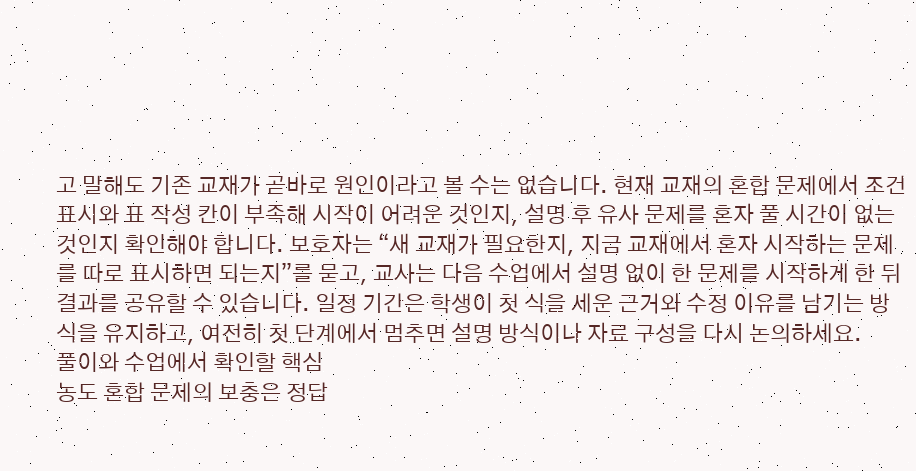고 말해도 기존 교재가 곧바로 원인이라고 볼 수는 없습니다. 현재 교재의 혼합 문제에서 조건 표시와 표 작성 칸이 부족해 시작이 어려운 것인지, 설명 후 유사 문제를 혼자 풀 시간이 없는 것인지 확인해야 합니다. 보호자는 “새 교재가 필요한지, 지금 교재에서 혼자 시작하는 문제를 따로 표시하면 되는지”를 묻고, 교사는 다음 수업에서 설명 없이 한 문제를 시작하게 한 뒤 결과를 공유할 수 있습니다. 일정 기간은 학생이 첫 식을 세운 근거와 수정 이유를 남기는 방식을 유지하고, 여전히 첫 단계에서 멈추면 설명 방식이나 자료 구성을 다시 논의하세요.
풀이와 수업에서 확인할 핵심
농도 혼합 문제의 보충은 정답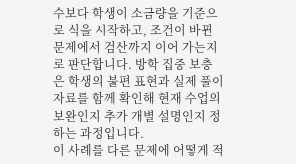수보다 학생이 소금량을 기준으로 식을 시작하고, 조건이 바뀐 문제에서 검산까지 이어 가는지로 판단합니다. 방학 집중 보충은 학생의 불편 표현과 실제 풀이 자료를 함께 확인해 현재 수업의 보완인지 추가 개별 설명인지 정하는 과정입니다.
이 사례를 다른 문제에 어떻게 적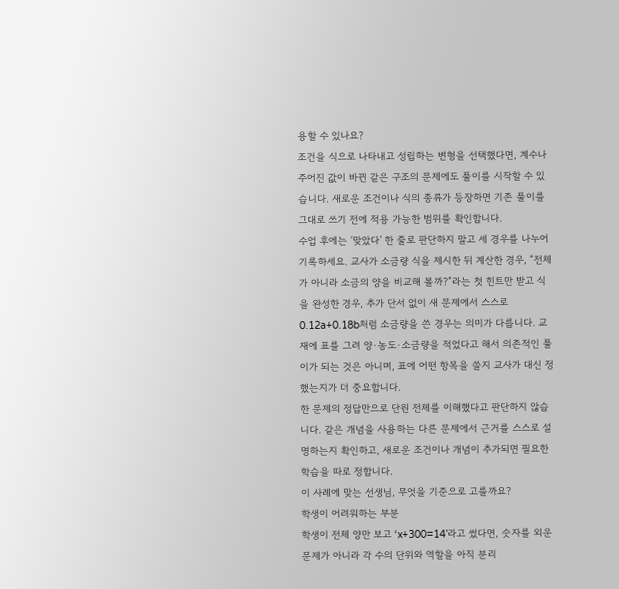용할 수 있나요?
조건을 식으로 나타내고 성립하는 변형을 선택했다면, 계수나 주어진 값이 바뀐 같은 구조의 문제에도 풀이를 시작할 수 있습니다. 새로운 조건이나 식의 종류가 등장하면 기존 풀이를 그대로 쓰기 전에 적용 가능한 범위를 확인합니다.
수업 후에는 ‘맞았다’ 한 줄로 판단하지 말고 세 경우를 나누어 기록하세요. 교사가 소금량 식을 제시한 뒤 계산한 경우, “전체가 아니라 소금의 양을 비교해 볼까?”라는 첫 힌트만 받고 식을 완성한 경우, 추가 단서 없이 새 문제에서 스스로 0.12a+0.18b처럼 소금량을 쓴 경우는 의미가 다릅니다. 교재에 표를 그려 양·농도·소금량을 적었다고 해서 의존적인 풀이가 되는 것은 아니며, 표에 어떤 항목을 쓸지 교사가 대신 정했는지가 더 중요합니다.
한 문제의 정답만으로 단원 전체를 이해했다고 판단하지 않습니다. 같은 개념을 사용하는 다른 문제에서 근거를 스스로 설명하는지 확인하고, 새로운 조건이나 개념이 추가되면 필요한 학습을 따로 정합니다.
이 사례에 맞는 선생님, 무엇을 기준으로 고를까요?
학생이 어려워하는 부분
학생이 전체 양만 보고 ‘x+300=14’라고 썼다면, 숫자를 외운 문제가 아니라 각 수의 단위와 역할을 아직 분리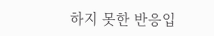하지 못한 반응입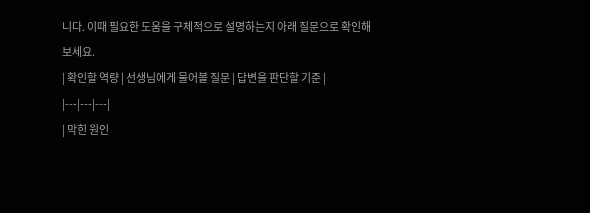니다. 이때 필요한 도움을 구체적으로 설명하는지 아래 질문으로 확인해 보세요.
| 확인할 역량 | 선생님에게 물어볼 질문 | 답변을 판단할 기준 |
|---|---|---|
| 막힌 원인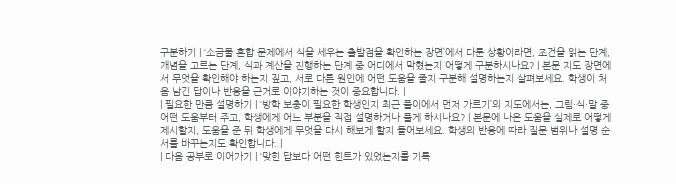구분하기 | ‘소금물 혼합 문제에서 식을 세우는 출발점을 확인하는 장면’에서 다룬 상황이라면, 조건을 읽는 단계, 개념을 고르는 단계, 식과 계산을 진행하는 단계 중 어디에서 막혔는지 어떻게 구분하시나요? | 본문 지도 장면에서 무엇을 확인해야 하는지 짚고, 서로 다른 원인에 어떤 도움을 줄지 구분해 설명하는지 살펴보세요. 학생이 처음 남긴 답이나 반응을 근거로 이야기하는 것이 중요합니다. |
| 필요한 만큼 설명하기 | ‘방학 보충이 필요한 학생인지 최근 풀이에서 먼저 가르기’의 지도에서는, 그림·식·말 중 어떤 도움부터 주고, 학생에게 어느 부분을 직접 설명하거나 풀게 하시나요? | 본문에 나온 도움을 실제로 어떻게 제시할지, 도움을 준 뒤 학생에게 무엇을 다시 해보게 할지 들어보세요. 학생의 반응에 따라 질문 범위나 설명 순서를 바꾸는지도 확인합니다. |
| 다음 공부로 이어가기 | ‘맞힌 답보다 어떤 힌트가 있었는지를 기록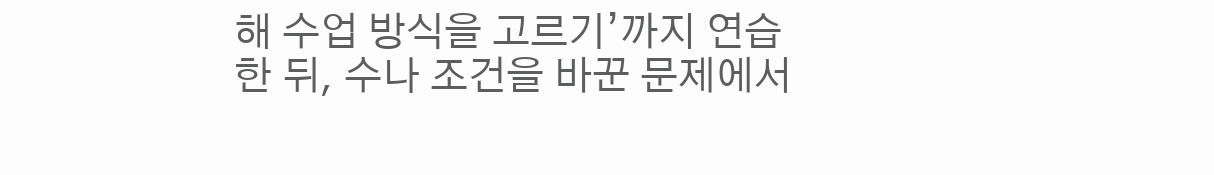해 수업 방식을 고르기’까지 연습한 뒤, 수나 조건을 바꾼 문제에서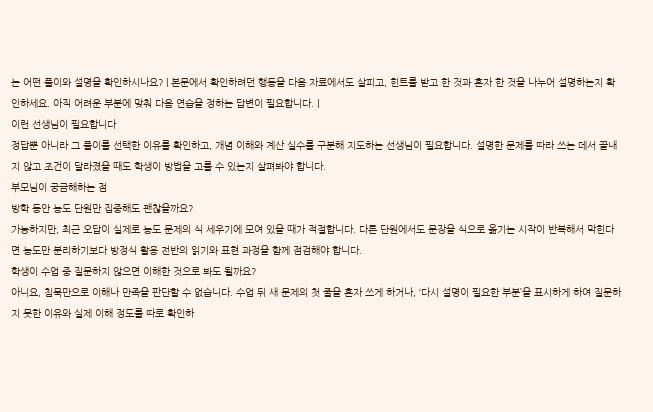는 어떤 풀이와 설명을 확인하시나요? | 본문에서 확인하려던 행동을 다음 자료에서도 살피고, 힌트를 받고 한 것과 혼자 한 것을 나누어 설명하는지 확인하세요. 아직 어려운 부분에 맞춰 다음 연습을 정하는 답변이 필요합니다. |
이런 선생님이 필요합니다
정답뿐 아니라 그 풀이를 선택한 이유를 확인하고, 개념 이해와 계산 실수를 구분해 지도하는 선생님이 필요합니다. 설명한 문제를 따라 쓰는 데서 끝내지 않고 조건이 달라졌을 때도 학생이 방법을 고를 수 있는지 살펴봐야 합니다.
부모님이 궁금해하는 점
방학 동안 농도 단원만 집중해도 괜찮을까요?
가능하지만, 최근 오답이 실제로 농도 문제의 식 세우기에 모여 있을 때가 적절합니다. 다른 단원에서도 문장을 식으로 옮기는 시작이 반복해서 막힌다면 농도만 분리하기보다 방정식 활용 전반의 읽기와 표현 과정을 함께 점검해야 합니다.
학생이 수업 중 질문하지 않으면 이해한 것으로 봐도 될까요?
아니요, 침묵만으로 이해나 만족을 판단할 수 없습니다. 수업 뒤 새 문제의 첫 줄을 혼자 쓰게 하거나, ‘다시 설명이 필요한 부분’을 표시하게 하여 질문하지 못한 이유와 실제 이해 정도를 따로 확인하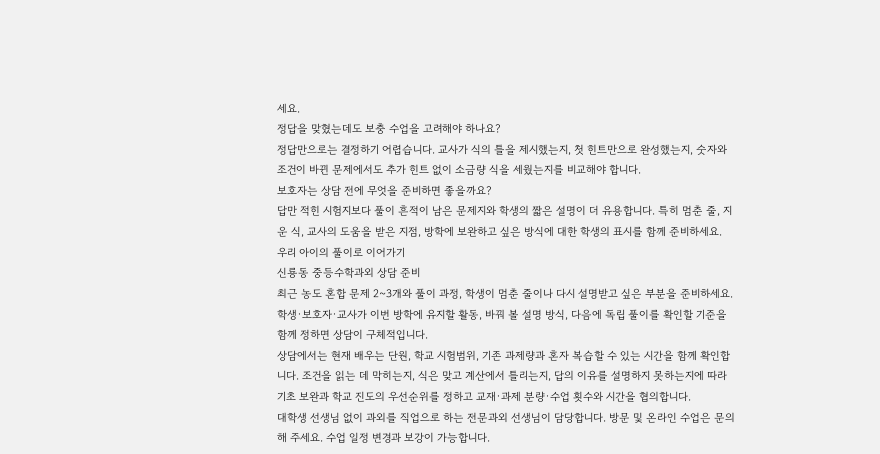세요.
정답을 맞혔는데도 보충 수업을 고려해야 하나요?
정답만으로는 결정하기 어렵습니다. 교사가 식의 틀을 제시했는지, 첫 힌트만으로 완성했는지, 숫자와 조건이 바뀐 문제에서도 추가 힌트 없이 소금량 식을 세웠는지를 비교해야 합니다.
보호자는 상담 전에 무엇을 준비하면 좋을까요?
답만 적힌 시험지보다 풀이 흔적이 남은 문제지와 학생의 짧은 설명이 더 유용합니다. 특히 멈춘 줄, 지운 식, 교사의 도움을 받은 지점, 방학에 보완하고 싶은 방식에 대한 학생의 표시를 함께 준비하세요.
우리 아이의 풀이로 이어가기
신룡동 중등수학과외 상담 준비
최근 농도 혼합 문제 2~3개와 풀이 과정, 학생이 멈춘 줄이나 다시 설명받고 싶은 부분을 준비하세요. 학생·보호자·교사가 이번 방학에 유지할 활동, 바꿔 볼 설명 방식, 다음에 독립 풀이를 확인할 기준을 함께 정하면 상담이 구체적입니다.
상담에서는 현재 배우는 단원, 학교 시험범위, 기존 과제량과 혼자 복습할 수 있는 시간을 함께 확인합니다. 조건을 읽는 데 막히는지, 식은 맞고 계산에서 틀리는지, 답의 이유를 설명하지 못하는지에 따라 기초 보완과 학교 진도의 우선순위를 정하고 교재·과제 분량·수업 횟수와 시간을 협의합니다.
대학생 선생님 없이 과외를 직업으로 하는 전문과외 선생님이 담당합니다. 방문 및 온라인 수업은 문의해 주세요. 수업 일정 변경과 보강이 가능합니다.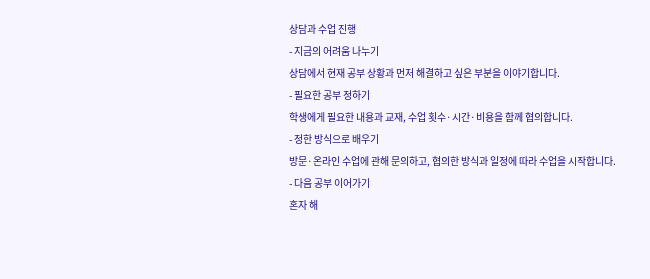상담과 수업 진행
- 지금의 어려움 나누기
상담에서 현재 공부 상황과 먼저 해결하고 싶은 부분을 이야기합니다.
- 필요한 공부 정하기
학생에게 필요한 내용과 교재, 수업 횟수·시간·비용을 함께 협의합니다.
- 정한 방식으로 배우기
방문·온라인 수업에 관해 문의하고, 협의한 방식과 일정에 따라 수업을 시작합니다.
- 다음 공부 이어가기
혼자 해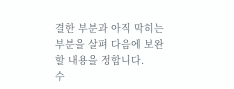결한 부분과 아직 막히는 부분을 살펴 다음에 보완할 내용을 정합니다.
수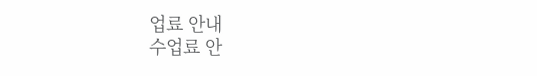업료 안내
수업료 안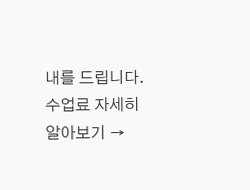내를 드립니다.
수업료 자세히 알아보기 →